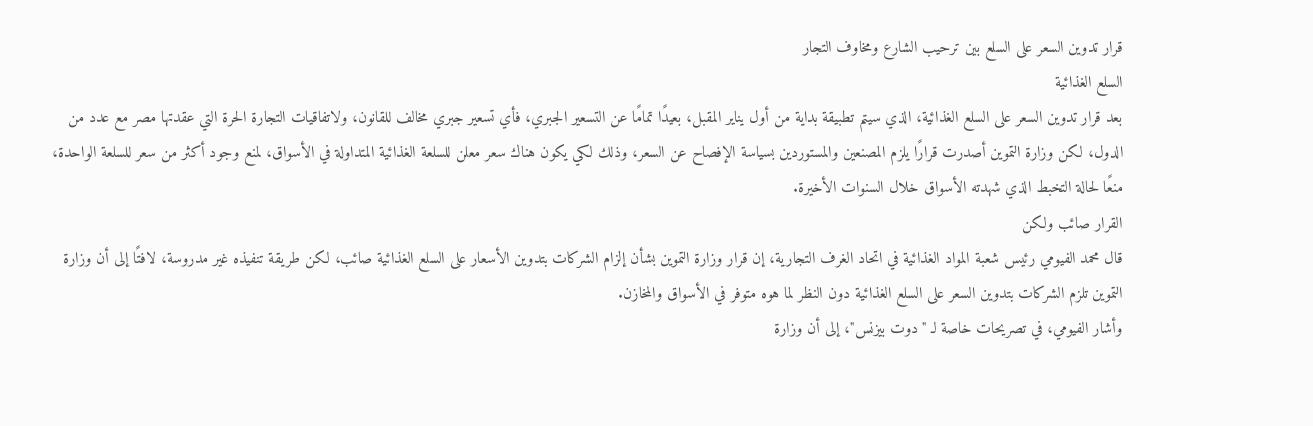قرار تدوين السعر على السلع بين ترحيب الشارع ومخاوف التجار
السلع الغذائية
بعد قرار تدوين السعر على السلع الغذائية، الذي سيتم تطبيقة بداية من أول يناير المقبل، بعيدًا تمامًا عن التسعير الجبري، فأي تسعير جبري مخالف للقانون، ولاتفاقيات التجارة الحرة التي عقدتها مصر مع عدد من الدول، لكن وزارة التموين أصدرت قرارًا يلزم المصنعين والمستوردين بسياسة الإفصاح عن السعر، وذلك لكي يكون هناك سعر معلن للسلعة الغذائية المتداولة في الأسواق، لمنع وجود أكثر من سعر للسلعة الواحدة، منعًا لحالة التخبط الذي شهدته الأسواق خلال السنوات الأخيرة.
القرار صائب ولكن
قال محمد الفيومي رئيس شعبة المواد الغذائية في اتحاد الغرف التجارية، إن قرار وزارة التموين بشأن إلزام الشركات بتدوين الأسعار على السلع الغذائية صائب، لكن طريقة تنفيذه غير مدروسة، لافتًا إلى أن وزارة التموين تلزم الشركات بتدوين السعر على السلع الغذائية دون النظر لما هوه متوفر في الأسواق والمخازن.
وأشار الفيومي، في تصريحات خاصة لـ "دوت بيزنس"، إلى أن وزارة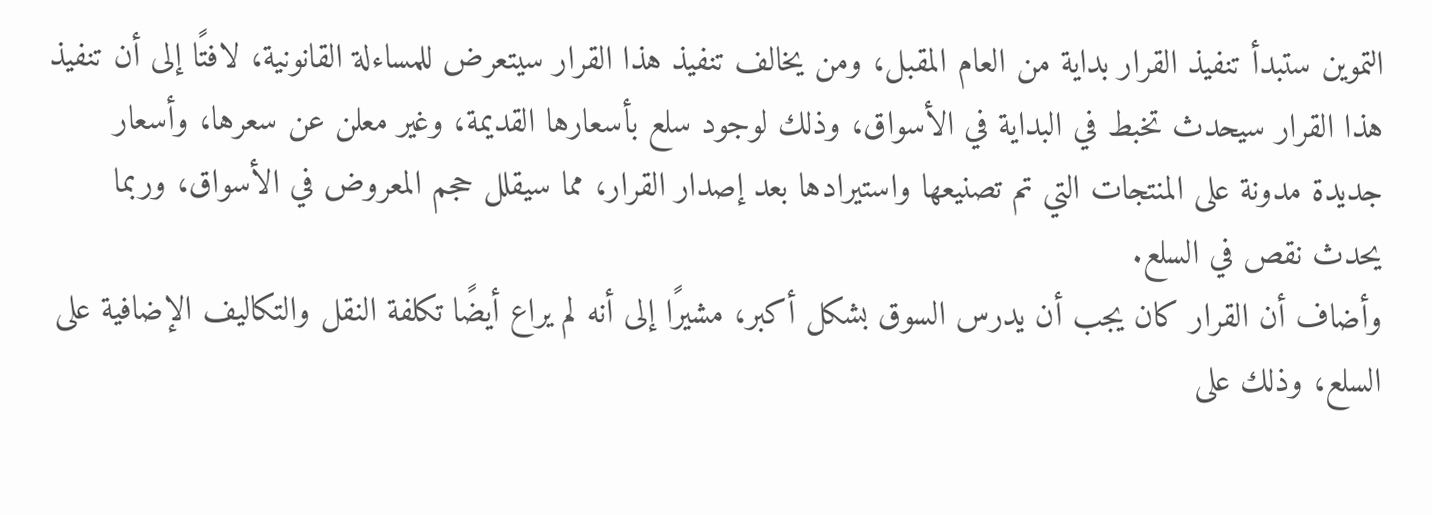التموين ستبدأ تنفيذ القرار بداية من العام المقبل، ومن يخالف تنفيذ هذا القرار سيتعرض للمساءلة القانونية، لافتًا إلى أن تنفيذ هذا القرار سيحدث تخبط في البداية في الأسواق، وذلك لوجود سلع بأسعارها القديمة، وغير معلن عن سعرها، وأسعار جديدة مدونة على المنتجات التي تم تصنيعها واستيرادها بعد إصدار القرار، مما سيقلل حجم المعروض في الأسواق، وربما يحدث نقص في السلع.
وأضاف أن القرار كان يجب أن يدرس السوق بشكل أكبر، مشيرًا إلى أنه لم يراع أيضًا تكلفة النقل والتكاليف الإضافية على السلع، وذلك على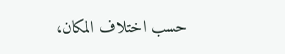حسب اختلاف المكان،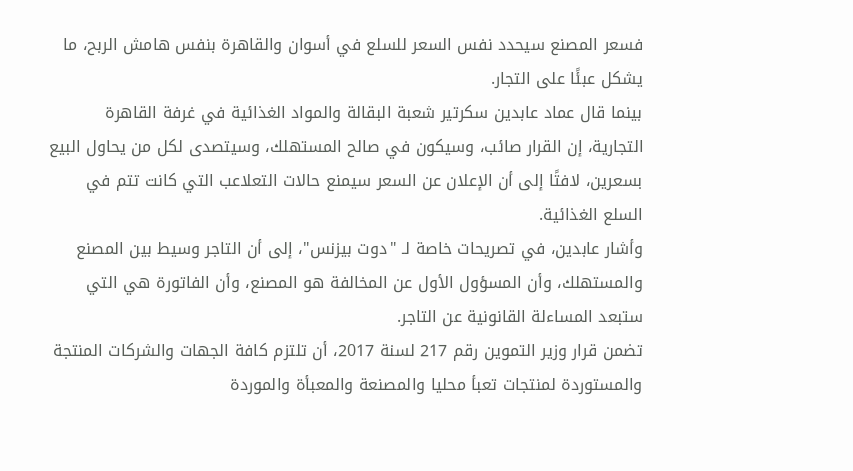فسعر المصنع سيحدد نفس السعر للسلع في أسوان والقاهرة بنفس هامش الربح، ما يشكل عبئًا على التجار.
بينما قال عماد عابدين سكرتير شعبة البقالة والمواد الغذائية في غرفة القاهرة التجارية، إن القرار صائب، وسيكون في صالح المستهلك، وسيتصدى لكل من يحاول البيع بسعرين، لافتًا إلى أن الإعلان عن السعر سيمنع حالات التعلاعب التي كانت تتم في السلع الغذائية.
وأشار عابدين، في تصريحات خاصة لـ "دوت بيزنس"، إلى أن التاجر وسيط بين المصنع والمستهلك، وأن المسؤول الأول عن المخالفة هو المصنع، وأن الفاتورة هي التي ستبعد المساءلة القانونية عن التاجر.
تضمن قرار وزير التموين رقم 217 لسنة 2017، أن تلتزم كافة الجهات والشركات المنتجة والمستوردة لمنتجات تعبأ محليا والمصنعة والمعبأة والموردة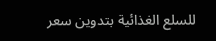للسلع الغذائية بتدوين سعر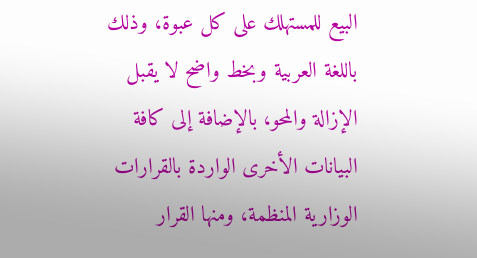البيع للمستهلك على كل عبوة، وذلك باللغة العربية وبخط واضح لا يقبل الإزالة والمحو، بالإضافة إلى كافة البيانات الأخرى الواردة بالقرارات الوزارية المنظمة، ومنها القرار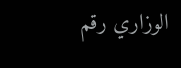الوزاري رقم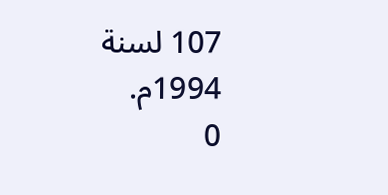107 لسنة 1994م.
0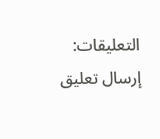التعليقات:
إرسال تعليق